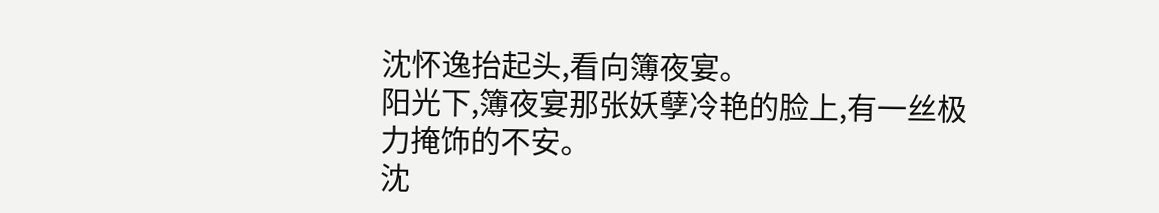沈怀逸抬起头,看向簿夜宴。
阳光下,簿夜宴那张妖孽冷艳的脸上,有一丝极力掩饰的不安。
沈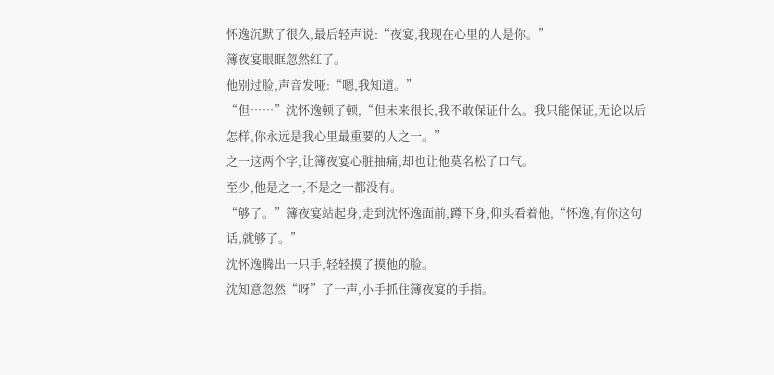怀逸沉默了很久,最后轻声说:“夜宴,我现在心里的人是你。”
簿夜宴眼眶忽然红了。
他别过脸,声音发哑:“嗯,我知道。”
“但……”沈怀逸顿了顿,“但未来很长,我不敢保证什么。我只能保证,无论以后怎样,你永远是我心里最重要的人之一。”
之一这两个字,让簿夜宴心脏抽痛,却也让他莫名松了口气。
至少,他是之一,不是之一都没有。
“够了。”簿夜宴站起身,走到沈怀逸面前,蹲下身,仰头看着他,“怀逸,有你这句话,就够了。”
沈怀逸腾出一只手,轻轻摸了摸他的脸。
沈知意忽然“呀”了一声,小手抓住簿夜宴的手指。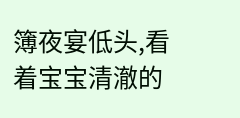簿夜宴低头,看着宝宝清澈的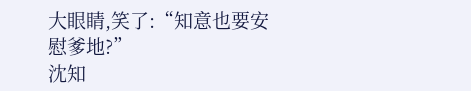大眼睛,笑了:“知意也要安慰爹地?”
沈知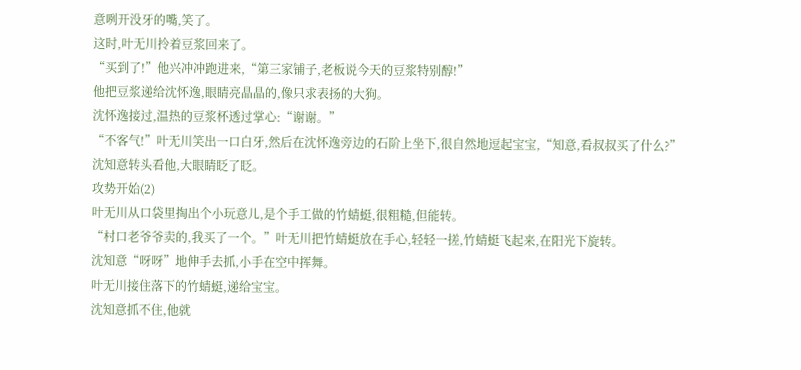意咧开没牙的嘴,笑了。
这时,叶无川拎着豆浆回来了。
“买到了!”他兴冲冲跑进来,“第三家铺子,老板说今天的豆浆特别醇!”
他把豆浆递给沈怀逸,眼睛亮晶晶的,像只求表扬的大狗。
沈怀逸接过,温热的豆浆杯透过掌心:“谢谢。”
“不客气!”叶无川笑出一口白牙,然后在沈怀逸旁边的石阶上坐下,很自然地逗起宝宝,“知意,看叔叔买了什么?”
沈知意转头看他,大眼睛眨了眨。
攻势开始(2)
叶无川从口袋里掏出个小玩意儿,是个手工做的竹蜻蜓,很粗糙,但能转。
“村口老爷爷卖的,我买了一个。”叶无川把竹蜻蜓放在手心,轻轻一搓,竹蜻蜓飞起来,在阳光下旋转。
沈知意“呀呀”地伸手去抓,小手在空中挥舞。
叶无川接住落下的竹蜻蜓,递给宝宝。
沈知意抓不住,他就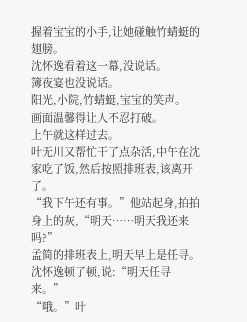握着宝宝的小手,让她碰触竹蜻蜓的翅膀。
沈怀逸看着这一幕,没说话。
簿夜宴也没说话。
阳光,小院,竹蜻蜓,宝宝的笑声。
画面温馨得让人不忍打破。
上午就这样过去。
叶无川又帮忙干了点杂活,中午在沈家吃了饭,然后按照排班表,该离开了。
“我下午还有事。”他站起身,拍拍身上的灰,“明天……明天我还来吗?”
孟简的排班表上,明天早上是任寻。
沈怀逸顿了顿,说:“明天任寻来。”
“哦。”叶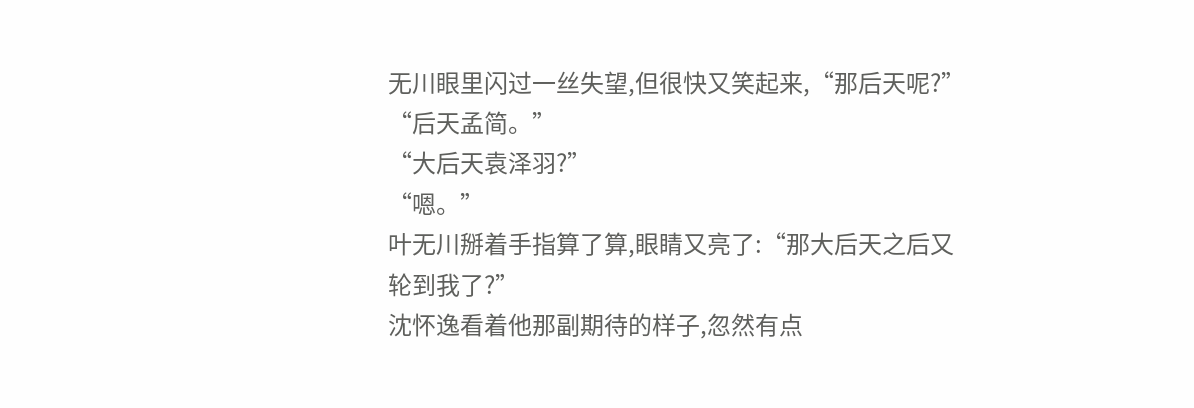无川眼里闪过一丝失望,但很快又笑起来,“那后天呢?”
“后天孟简。”
“大后天袁泽羽?”
“嗯。”
叶无川掰着手指算了算,眼睛又亮了:“那大后天之后又轮到我了?”
沈怀逸看着他那副期待的样子,忽然有点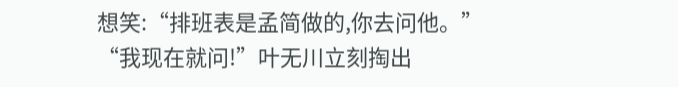想笑:“排班表是孟简做的,你去问他。”
“我现在就问!”叶无川立刻掏出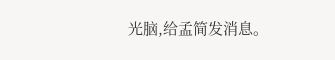光脑,给孟简发消息。